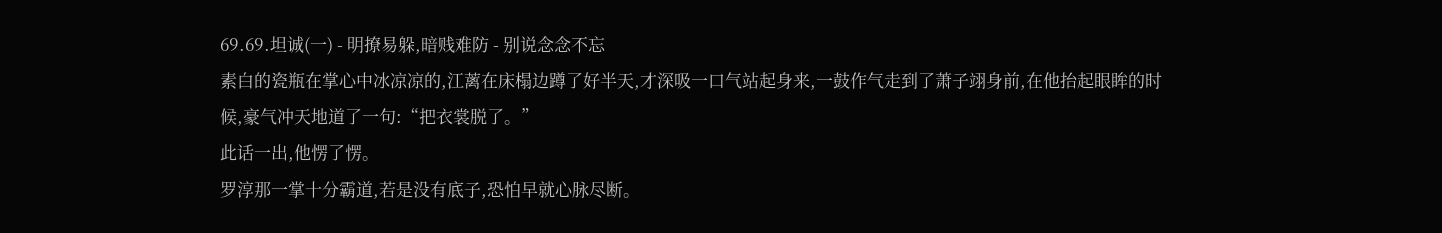69.69.坦诚(一) - 明撩易躲,暗贱难防 - 别说念念不忘
素白的瓷瓶在掌心中冰凉凉的,江蓠在床榻边蹲了好半天,才深吸一口气站起身来,一鼓作气走到了萧子翊身前,在他抬起眼眸的时候,豪气冲天地道了一句:“把衣裳脱了。”
此话一出,他愣了愣。
罗淳那一掌十分霸道,若是没有底子,恐怕早就心脉尽断。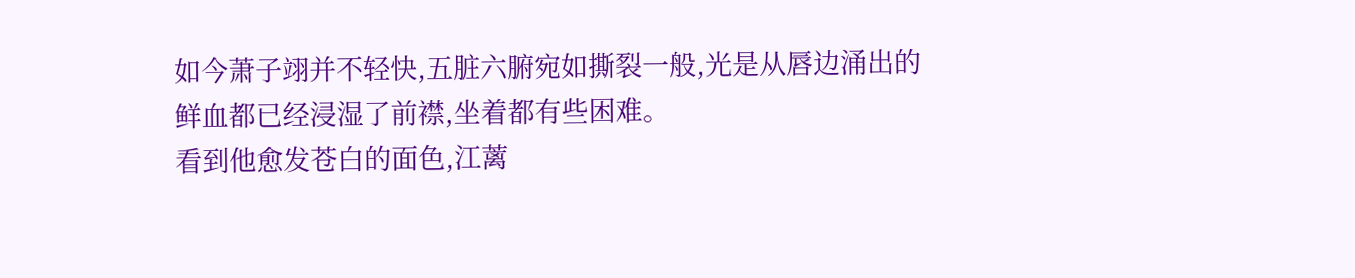如今萧子翊并不轻快,五脏六腑宛如撕裂一般,光是从唇边涌出的鲜血都已经浸湿了前襟,坐着都有些困难。
看到他愈发苍白的面色,江蓠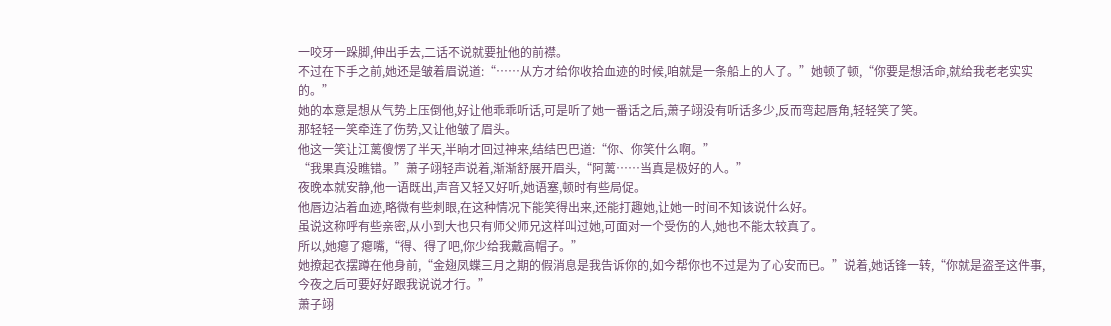一咬牙一跺脚,伸出手去,二话不说就要扯他的前襟。
不过在下手之前,她还是皱着眉说道:“……从方才给你收拾血迹的时候,咱就是一条船上的人了。”她顿了顿,“你要是想活命,就给我老老实实的。”
她的本意是想从气势上压倒他,好让他乖乖听话,可是听了她一番话之后,萧子翊没有听话多少,反而弯起唇角,轻轻笑了笑。
那轻轻一笑牵连了伤势,又让他皱了眉头。
他这一笑让江蓠傻愣了半天,半晌才回过神来,结结巴巴道:“你、你笑什么啊。”
“我果真没瞧错。”萧子翊轻声说着,渐渐舒展开眉头,“阿蓠……当真是极好的人。”
夜晚本就安静,他一语既出,声音又轻又好听,她语塞,顿时有些局促。
他唇边沾着血迹,略微有些刺眼,在这种情况下能笑得出来,还能打趣她,让她一时间不知该说什么好。
虽说这称呼有些亲密,从小到大也只有师父师兄这样叫过她,可面对一个受伤的人,她也不能太较真了。
所以,她瘪了瘪嘴,“得、得了吧,你少给我戴高帽子。”
她撩起衣摆蹲在他身前,“金翅凤蝶三月之期的假消息是我告诉你的,如今帮你也不过是为了心安而已。”说着,她话锋一转,“你就是盗圣这件事,今夜之后可要好好跟我说说才行。”
萧子翊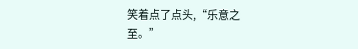笑着点了点头,“乐意之至。”